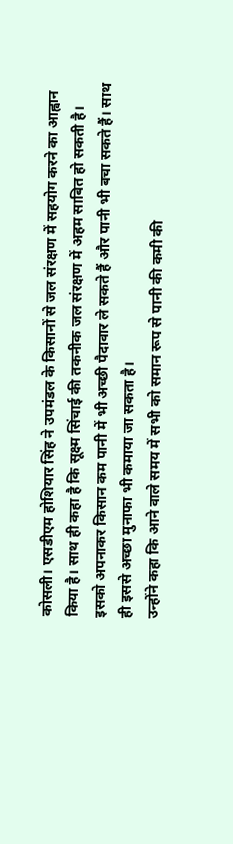कोसली। एसडीएम होशियार सिंह ने उपमंडल के किसानों से जल संरक्षण में सहयोग करने का आह्वान किया है। साथ ही कहा है कि सूक्ष्म सिंचाई की तकनीक जल संरक्षण में अहम साबित हो सकती है। इसको अपनाकर किसान कम पानी में भी अच्छी पैदावार ले सकते हैं और पानी भी बचा सकते हैं। साथ ही इससे अच्छा मुनाफा भी कमाया जा सकता है।
उन्होंने कहा कि आने वाले समय में सभी को समान रूप से पानी की कमी की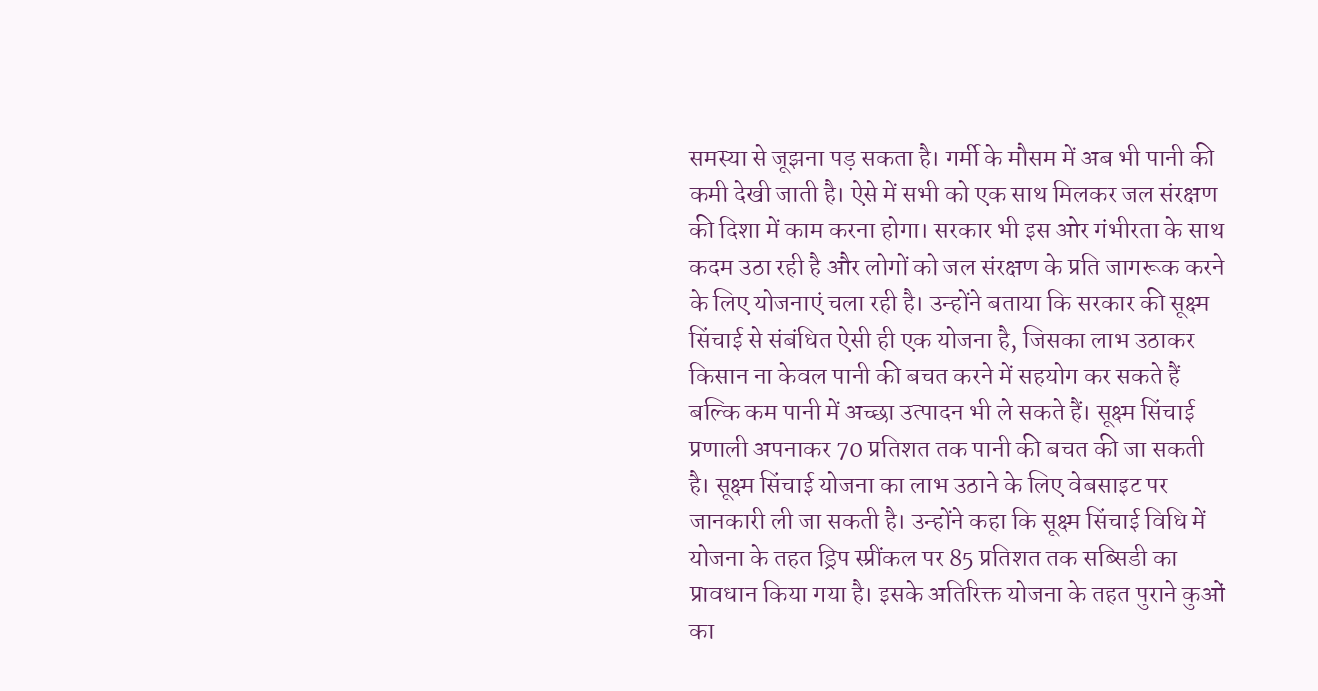समस्या से जूझना पड़ सकता है। गर्मी के मौसम में अब भी पानी की कमी देखी जाती है। ऐसे में सभी को एक साथ मिलकर जल संरक्षण की दिशा में काम करना होगा। सरकार भी इस ओर गंभीरता के साथ कदम उठा रही है और लोगों को जल संरक्षण के प्रति जागरूक करने के लिए योजनाएं चला रही है। उन्होंने बताया कि सरकार की सूक्ष्म सिंचाई से संबंधित ऐसी ही एक योजना है, जिसका लाभ उठाकर किसान ना केवल पानी की बचत करने में सहयोग कर सकते हैं बल्कि कम पानी में अच्छा उत्पादन भी ले सकते हैं। सूक्ष्म सिंचाई प्रणाली अपनाकर 70 प्रतिशत तक पानी की बचत की जा सकती है। सूक्ष्म सिंचाई योजना का लाभ उठाने के लिए वेबसाइट पर जानकारी ली जा सकती है। उन्होंने कहा कि सूक्ष्म सिंचाई विधि में योजना के तहत ड्रिप स्प्रींकल पर 85 प्रतिशत तक सब्सिडी का प्रावधान किया गया है। इसके अतिरिक्त योजना के तहत पुराने कुओं का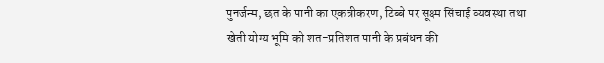पुनर्जन्म, छत के पानी का एकत्रीकरण, टिब्बे पर सूक्ष्म सिंचाई व्यवस्था तथा खेती योग्य भूमि को शत-प्रतिशत पानी के प्रबंधन की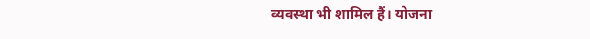व्यवस्था भी शामिल हैं। योजना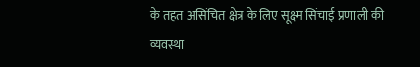के तहत असिंचित क्षेत्र के लिए सूक्ष्म सिंचाई प्रणाली की व्यवस्था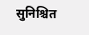सुनिश्चित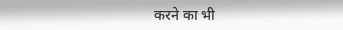करने का भी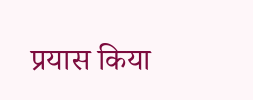प्रयास किया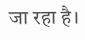जा रहा है।